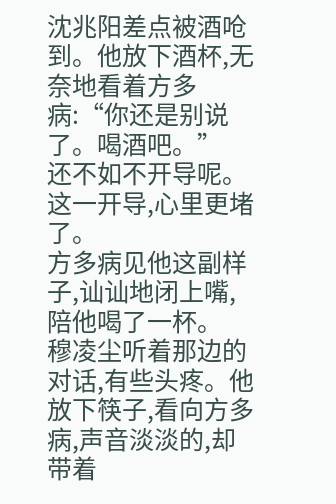沈兆阳差点被酒呛到。他放下酒杯,无奈地看着方多病:“你还是别说了。喝酒吧。”
还不如不开导呢。这一开导,心里更堵了。
方多病见他这副样子,讪讪地闭上嘴,陪他喝了一杯。
穆凌尘听着那边的对话,有些头疼。他放下筷子,看向方多病,声音淡淡的,却带着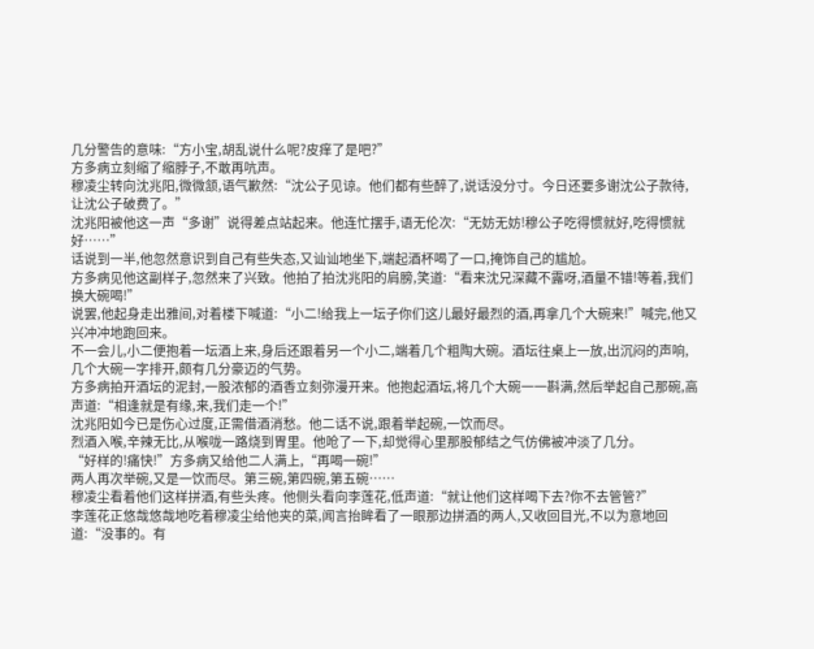几分警告的意味:“方小宝,胡乱说什么呢?皮痒了是吧?”
方多病立刻缩了缩脖子,不敢再吭声。
穆凌尘转向沈兆阳,微微颔,语气歉然:“沈公子见谅。他们都有些醉了,说话没分寸。今日还要多谢沈公子款待,让沈公子破费了。”
沈兆阳被他这一声“多谢”说得差点站起来。他连忙摆手,语无伦次:“无妨无妨!穆公子吃得惯就好,吃得惯就好……”
话说到一半,他忽然意识到自己有些失态,又讪讪地坐下,端起酒杯喝了一口,掩饰自己的尴尬。
方多病见他这副样子,忽然来了兴致。他拍了拍沈兆阳的肩膀,笑道:“看来沈兄深藏不露呀,酒量不错!等着,我们换大碗喝!”
说罢,他起身走出雅间,对着楼下喊道:“小二!给我上一坛子你们这儿最好最烈的酒,再拿几个大碗来!”喊完,他又兴冲冲地跑回来。
不一会儿,小二便抱着一坛酒上来,身后还跟着另一个小二,端着几个粗陶大碗。酒坛往桌上一放,出沉闷的声响,几个大碗一字排开,颇有几分豪迈的气势。
方多病拍开酒坛的泥封,一股浓郁的酒香立刻弥漫开来。他抱起酒坛,将几个大碗一一斟满,然后举起自己那碗,高声道:“相逢就是有缘,来,我们走一个!”
沈兆阳如今已是伤心过度,正需借酒消愁。他二话不说,跟着举起碗,一饮而尽。
烈酒入喉,辛辣无比,从喉咙一路烧到胃里。他呛了一下,却觉得心里那股郁结之气仿佛被冲淡了几分。
“好样的!痛快!”方多病又给他二人满上,“再喝一碗!”
两人再次举碗,又是一饮而尽。第三碗,第四碗,第五碗……
穆凌尘看着他们这样拼酒,有些头疼。他侧头看向李莲花,低声道:“就让他们这样喝下去?你不去管管?”
李莲花正悠哉悠哉地吃着穆凌尘给他夹的菜,闻言抬眸看了一眼那边拼酒的两人,又收回目光,不以为意地回道:“没事的。有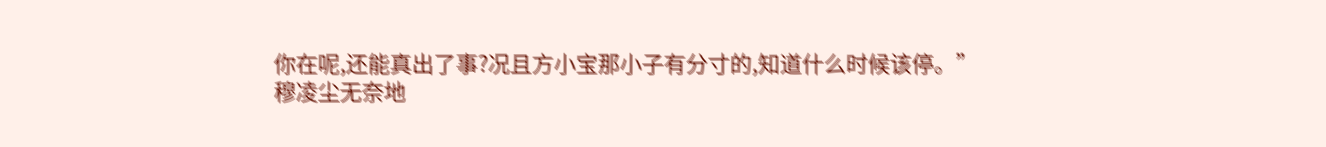你在呢,还能真出了事?况且方小宝那小子有分寸的,知道什么时候该停。”
穆凌尘无奈地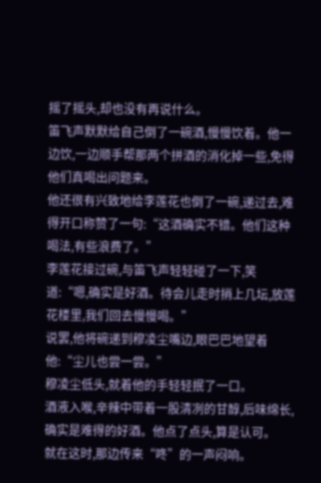摇了摇头,却也没有再说什么。
笛飞声默默给自己倒了一碗酒,慢慢饮着。他一边饮,一边顺手帮那两个拼酒的消化掉一些,免得他们真喝出问题来。
他还很有兴致地给李莲花也倒了一碗,递过去,难得开口称赞了一句:“这酒确实不错。他们这种喝法,有些浪费了。”
李莲花接过碗,与笛飞声轻轻碰了一下,笑道:“嗯,确实是好酒。待会儿走时捎上几坛,放莲花楼里,我们回去慢慢喝。”
说罢,他将碗递到穆凌尘嘴边,眼巴巴地望着他:“尘儿也尝一尝。”
穆凌尘低头,就着他的手轻轻抿了一口。
酒液入喉,辛辣中带着一股清冽的甘醇,后味绵长,确实是难得的好酒。他点了点头,算是认可。
就在这时,那边传来“咚”的一声闷响。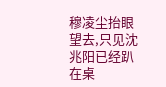穆凌尘抬眼望去,只见沈兆阳已经趴在桌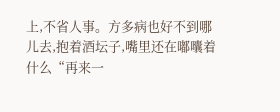上,不省人事。方多病也好不到哪儿去,抱着酒坛子,嘴里还在嘟囔着什么“再来一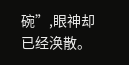碗”,眼神却已经涣散。